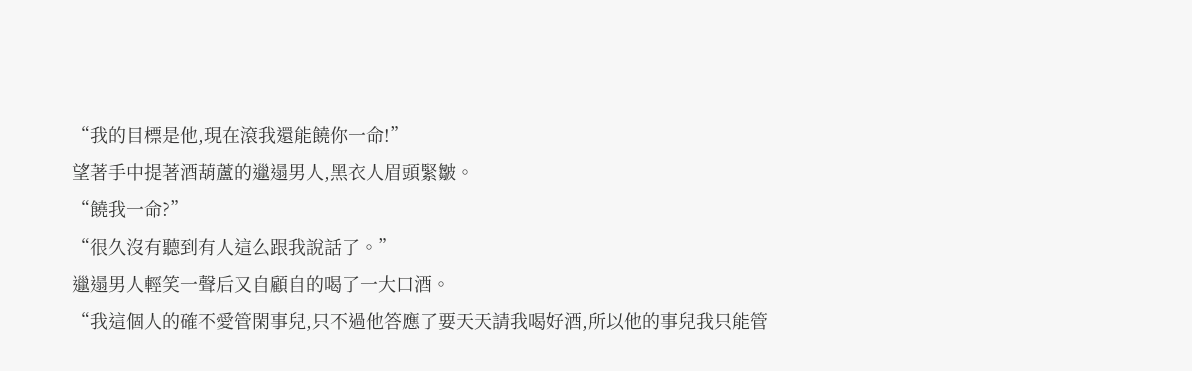“我的目標是他,現在滾我還能饒你一命!”
望著手中提著酒葫蘆的邋遢男人,黑衣人眉頭緊皺。
“饒我一命?”
“很久沒有聽到有人這么跟我說話了。”
邋遢男人輕笑一聲后又自顧自的喝了一大口酒。
“我這個人的確不愛管閑事兒,只不過他答應了要天天請我喝好酒,所以他的事兒我只能管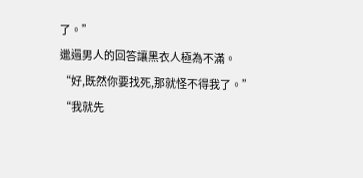了。”
邋遢男人的回答讓黑衣人極為不滿。
“好,既然你要找死,那就怪不得我了。”
“我就先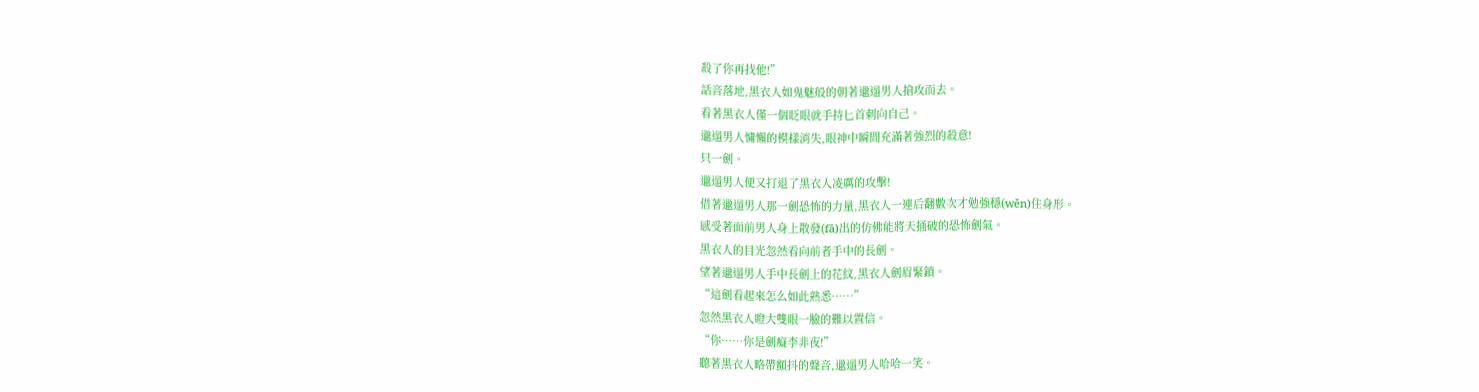殺了你再找他!”
話音落地,黑衣人如鬼魅般的朝著邋遢男人搶攻而去。
看著黑衣人僅一個眨眼就手持匕首刺向自己。
邋遢男人慵懶的模樣消失,眼神中瞬間充滿著強烈的殺意!
只一劍。
邋遢男人便又打退了黑衣人凌厲的攻擊!
借著邋遢男人那一劍恐怖的力量,黑衣人一連后翻數次才勉強穩(wěn)住身形。
感受著面前男人身上散發(fā)出的仿佛能將天捅破的恐怖劍氣。
黑衣人的目光忽然看向前者手中的長劍。
望著邋遢男人手中長劍上的花紋,黑衣人劍眉緊鎖。
“這劍看起來怎么如此熟悉……”
忽然黑衣人瞪大雙眼一臉的難以置信。
“你……你是劍癡李非夜!”
聽著黑衣人略帶顫抖的聲音,邋遢男人哈哈一笑。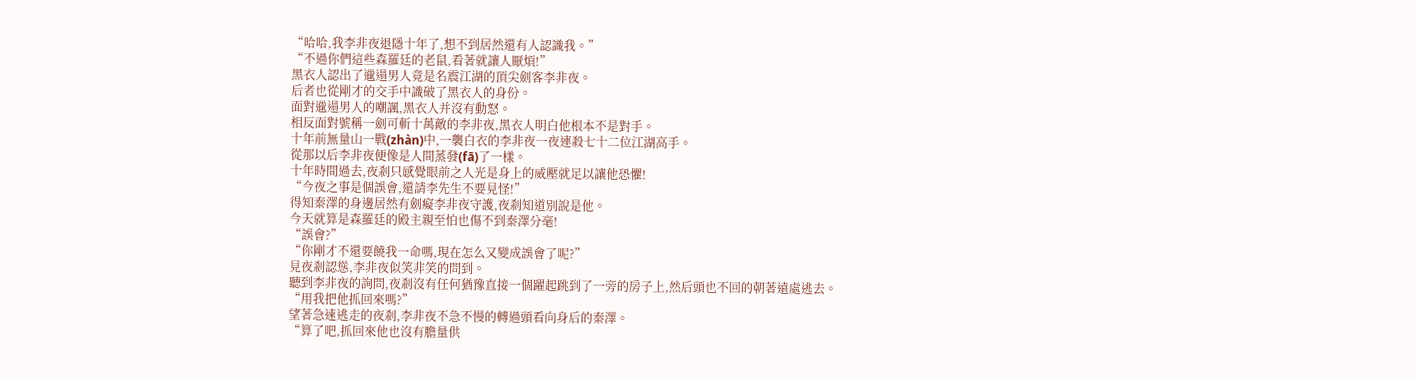“哈哈,我李非夜退隱十年了,想不到居然還有人認識我。”
“不過你們這些森羅廷的老鼠,看著就讓人厭煩!”
黑衣人認出了邋遢男人竟是名震江湖的頂尖劍客李非夜。
后者也從剛才的交手中識破了黑衣人的身份。
面對邋遢男人的嘲諷,黑衣人并沒有動怒。
相反面對號稱一劍可斬十萬敵的李非夜,黑衣人明白他根本不是對手。
十年前無量山一戰(zhàn)中,一襲白衣的李非夜一夜連殺七十二位江湖高手。
從那以后李非夜便像是人間蒸發(fā)了一樣。
十年時間過去,夜剎只感覺眼前之人光是身上的威壓就足以讓他恐懼!
“今夜之事是個誤會,還請李先生不要見怪!”
得知秦澤的身邊居然有劍癡李非夜守護,夜剎知道別說是他。
今天就算是森羅廷的殿主親至怕也傷不到秦澤分毫!
“誤會?”
“你剛才不還要饒我一命嗎,現在怎么又變成誤會了呢?”
見夜剎認慫,李非夜似笑非笑的問到。
聽到李非夜的詢問,夜剎沒有任何猶豫直接一個躍起跳到了一旁的房子上,然后頭也不回的朝著遠處逃去。
“用我把他抓回來嗎?”
望著急速逃走的夜剎,李非夜不急不慢的轉過頭看向身后的秦澤。
“算了吧,抓回來他也沒有膽量供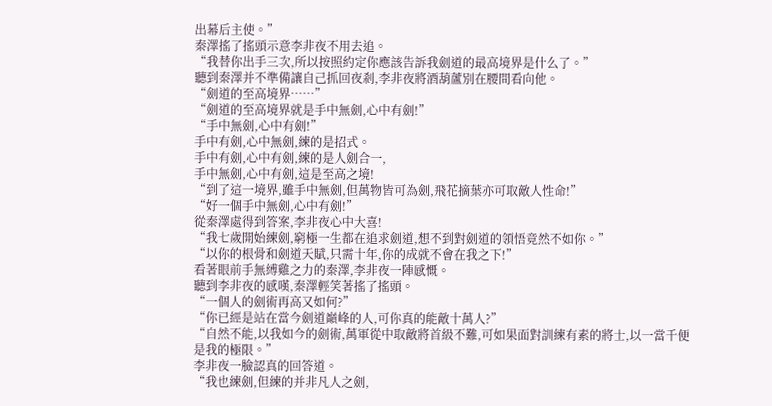出幕后主使。”
秦澤搖了搖頭示意李非夜不用去追。
“我替你出手三次,所以按照約定你應該告訴我劍道的最高境界是什么了。”
聽到秦澤并不準備讓自己抓回夜剎,李非夜將酒葫蘆別在腰間看向他。
“劍道的至高境界……”
“劍道的至高境界就是手中無劍,心中有劍!”
“手中無劍,心中有劍!”
手中有劍,心中無劍,練的是招式。
手中有劍,心中有劍,練的是人劍合一,
手中無劍,心中有劍,這是至高之境!
“到了這一境界,雖手中無劍,但萬物皆可為劍,飛花摘葉亦可取敵人性命!”
“好一個手中無劍,心中有劍!”
從秦澤處得到答案,李非夜心中大喜!
“我七歲開始練劍,窮極一生都在追求劍道,想不到對劍道的領悟竟然不如你。”
“以你的根骨和劍道天賦,只需十年,你的成就不會在我之下!”
看著眼前手無縛雞之力的秦澤,李非夜一陣感慨。
聽到李非夜的感嘆,秦澤輕笑著搖了搖頭。
“一個人的劍術再高又如何?”
“你已經是站在當今劍道巔峰的人,可你真的能敵十萬人?”
“自然不能,以我如今的劍術,萬軍從中取敵將首級不難,可如果面對訓練有素的將士,以一當千便是我的極限。”
李非夜一臉認真的回答道。
“我也練劍,但練的并非凡人之劍,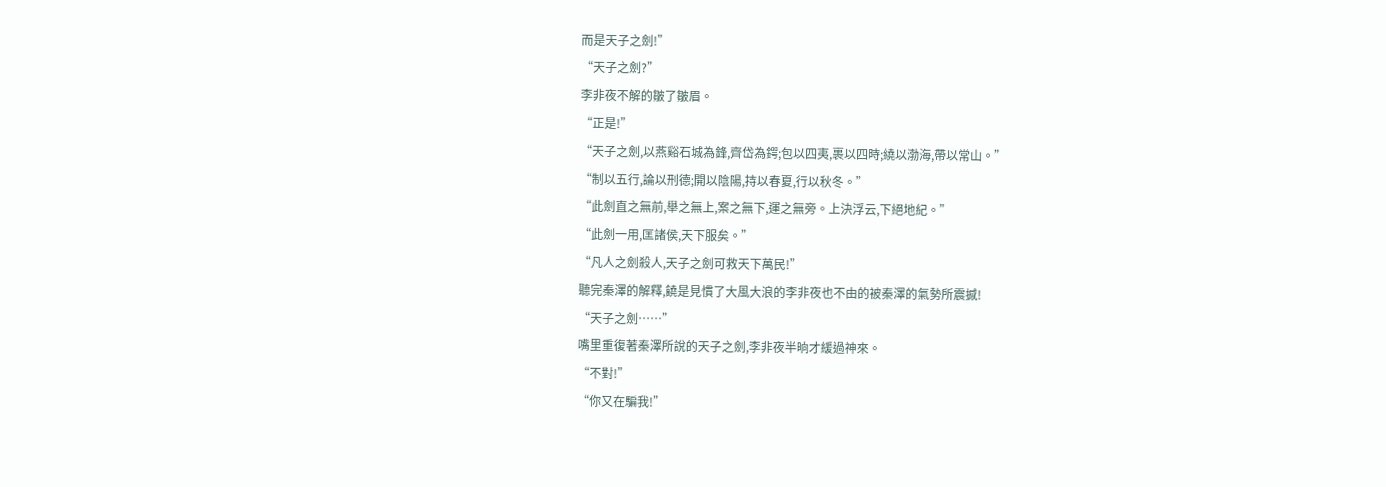而是天子之劍!”
“天子之劍?”
李非夜不解的皺了皺眉。
“正是!”
“天子之劍,以燕谿石城為鋒,齊岱為鍔;包以四夷,裹以四時;繞以渤海,帶以常山。”
“制以五行,論以刑德;開以陰陽,持以春夏,行以秋冬。”
“此劍直之無前,舉之無上,案之無下,運之無旁。上決浮云,下絕地紀。”
“此劍一用,匡諸侯,天下服矣。”
“凡人之劍殺人,天子之劍可救天下萬民!”
聽完秦澤的解釋,饒是見慣了大風大浪的李非夜也不由的被秦澤的氣勢所震撼!
“天子之劍……”
嘴里重復著秦澤所說的天子之劍,李非夜半晌才緩過神來。
“不對!”
“你又在騙我!”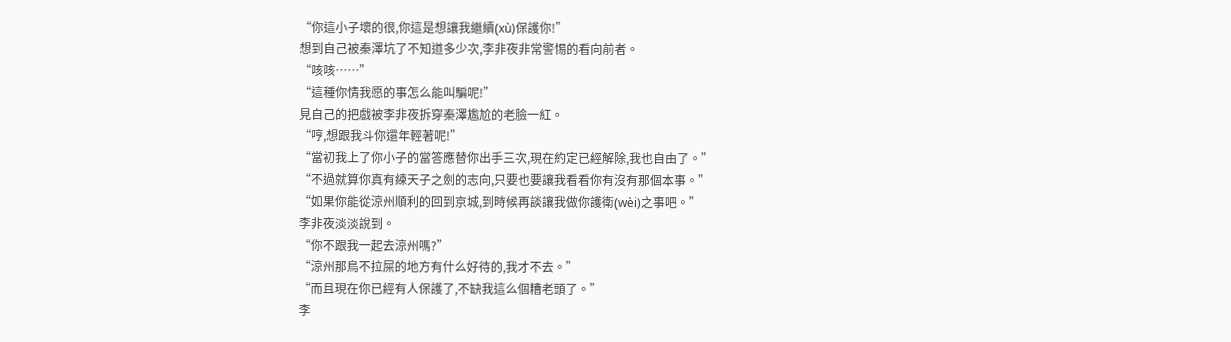“你這小子壞的很,你這是想讓我繼續(xù)保護你!”
想到自己被秦澤坑了不知道多少次,李非夜非常警惕的看向前者。
“咳咳……”
“這種你情我愿的事怎么能叫騙呢!”
見自己的把戲被李非夜拆穿秦澤尷尬的老臉一紅。
“哼,想跟我斗你還年輕著呢!”
“當初我上了你小子的當答應替你出手三次,現在約定已經解除,我也自由了。”
“不過就算你真有練天子之劍的志向,只要也要讓我看看你有沒有那個本事。”
“如果你能從涼州順利的回到京城,到時候再談讓我做你護衛(wèi)之事吧。”
李非夜淡淡說到。
“你不跟我一起去涼州嗎?”
“涼州那鳥不拉屎的地方有什么好待的,我才不去。”
“而且現在你已經有人保護了,不缺我這么個糟老頭了。”
李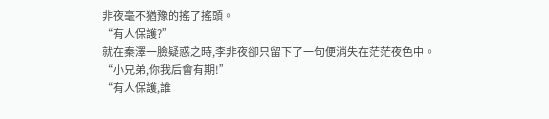非夜毫不猶豫的搖了搖頭。
“有人保護?”
就在秦澤一臉疑惑之時,李非夜卻只留下了一句便消失在茫茫夜色中。
“小兄弟,你我后會有期!”
“有人保護,誰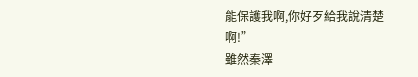能保護我啊,你好歹給我說清楚啊!”
雖然秦澤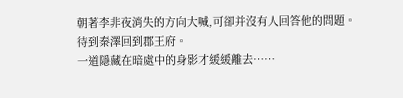朝著李非夜消失的方向大喊,可卻并沒有人回答他的問題。
待到秦澤回到郡王府。
一道隱藏在暗處中的身影才緩緩離去……